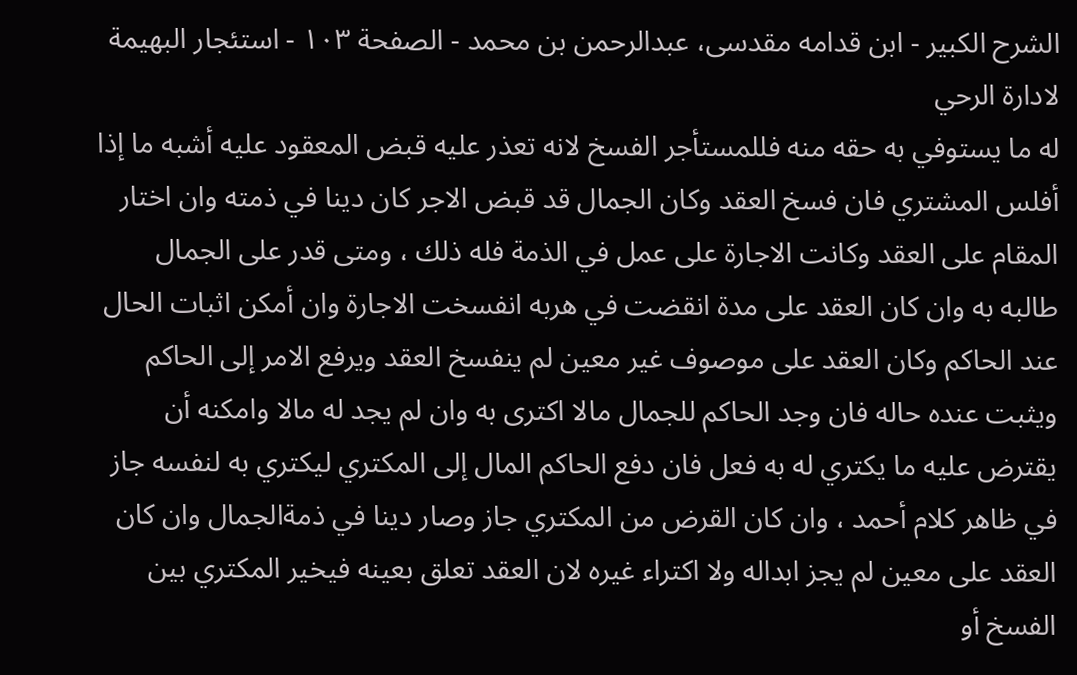الشرح الکبير - ابن قدامه مقدسی، عبدالرحمن بن محمد - الصفحة ١٠٣ - استئجار البهيمة لادارة الرحي
له ما يستوفي به حقه منه فللمستأجر الفسخ لانه تعذر عليه قبض المعقود عليه أشبه ما إذا أفلس المشتري فان فسخ العقد وكان الجمال قد قبض الاجر كان دينا في ذمته وان اختار المقام على العقد وكانت الاجارة على عمل في الذمة فله ذلك ، ومتى قدر على الجمال طالبه به وان كان العقد على مدة انقضت في هربه انفسخت الاجارة وان أمكن اثبات الحال عند الحاكم وكان العقد على موصوف غير معين لم ينفسخ العقد ويرفع الامر إلى الحاكم ويثبت عنده حاله فان وجد الحاكم للجمال مالا اكترى به وان لم يجد له مالا وامكنه أن يقترض عليه ما يكتري له به فعل فان دفع الحاكم المال إلى المكتري ليكتري به لنفسه جاز في ظاهر كلام أحمد ، وان كان القرض من المكتري جاز وصار دينا في ذمةالجمال وان كان العقد على معين لم يجز ابداله ولا اكتراء غيره لان العقد تعلق بعينه فيخير المكتري بين الفسخ أو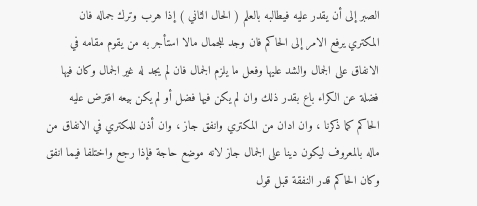الصبر إلى أن يقدر عليه فيطالبه بالعلم ( الحال الثاني ) إذا هرب وترك جماله فان المكتري يرفع الامر إلى الحاكم فان وجد للجمال مالا استأجر به من يقوم مقامه في الانفاق على الجمال والشد عليها وفعل ما يلزم الجمال فان لم يجد له غير الجمال وكان فيها فضلة عن الكراء باع بقدر ذلك وان لم يكن فيها فضل أو لم يكن بيعه افترض عليه الحاكم كما ذكرنا ، وان ادان من المكتري وانفق جاز ، وان أذن للمكتري في الانفاق من ماله بالمعروف ليكون دينا على الجمال جاز لانه موضع حاجة فإذا رجع واختلفا فيما انفق وكان الحاكم قدر النفقة قبل قول